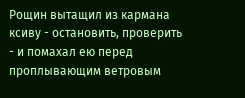Рощин вытащил из кармана ксиву - остановить, проверить - и помахал ею перед проплывающим ветровым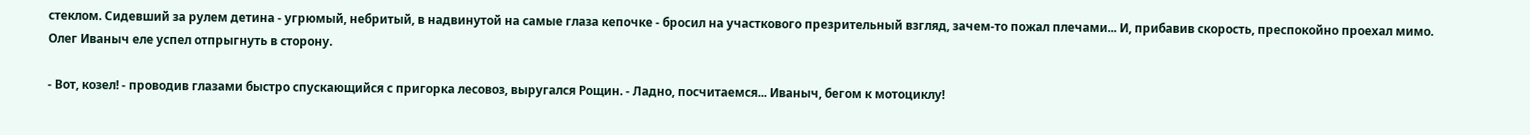стеклом. Сидевший за рулем детина - угрюмый, небритый, в надвинутой на самые глаза кепочке - бросил на участкового презрительный взгляд, зачем-то пожал плечами... И, прибавив скорость, преспокойно проехал мимо. Олег Иваныч еле успел отпрыгнуть в сторону.

- Вот, козел! - проводив глазами быстро спускающийся с пригорка лесовоз, выругался Рощин. - Ладно, посчитаемся... Иваныч, бегом к мотоциклу!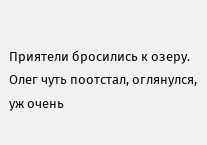Приятели бросились к озеру. Олег чуть поотстал, оглянулся, уж очень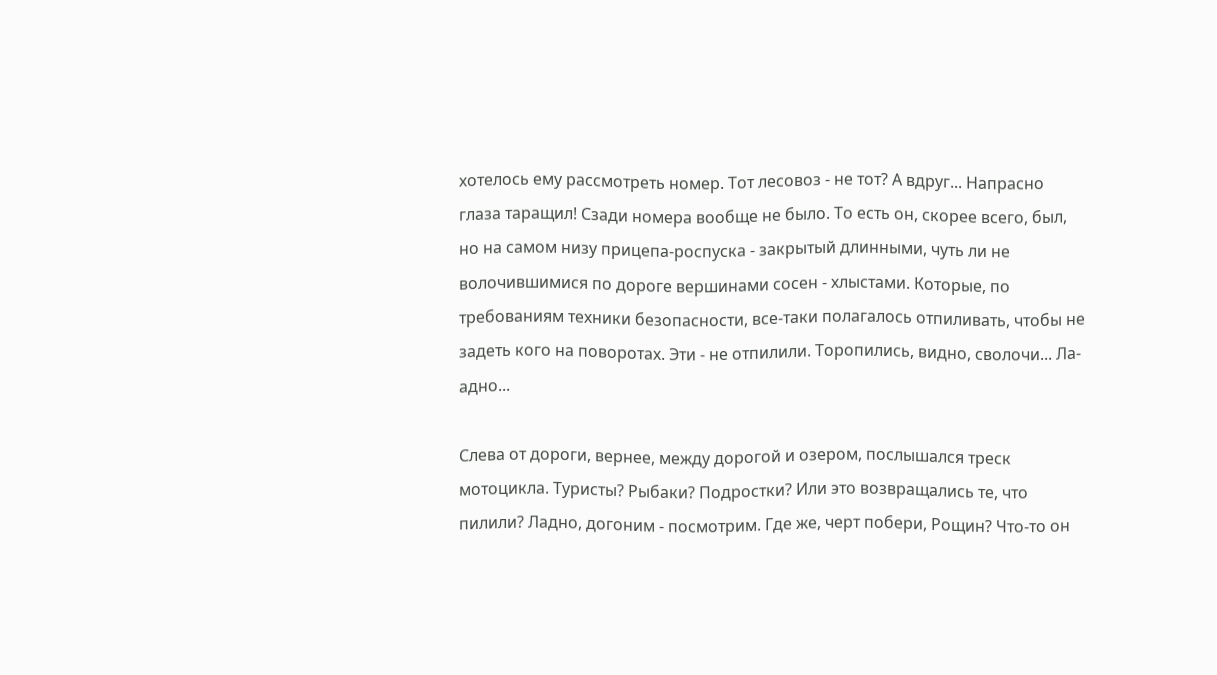хотелось ему рассмотреть номер. Тот лесовоз - не тот? А вдруг... Напрасно глаза таращил! Сзади номера вообще не было. То есть он, скорее всего, был, но на самом низу прицепа-роспуска - закрытый длинными, чуть ли не волочившимися по дороге вершинами сосен - хлыстами. Которые, по требованиям техники безопасности, все-таки полагалось отпиливать, чтобы не задеть кого на поворотах. Эти - не отпилили. Торопились, видно, сволочи... Ла-адно...

Слева от дороги, вернее, между дорогой и озером, послышался треск мотоцикла. Туристы? Рыбаки? Подростки? Или это возвращались те, что пилили? Ладно, догоним - посмотрим. Где же, черт побери, Рощин? Что-то он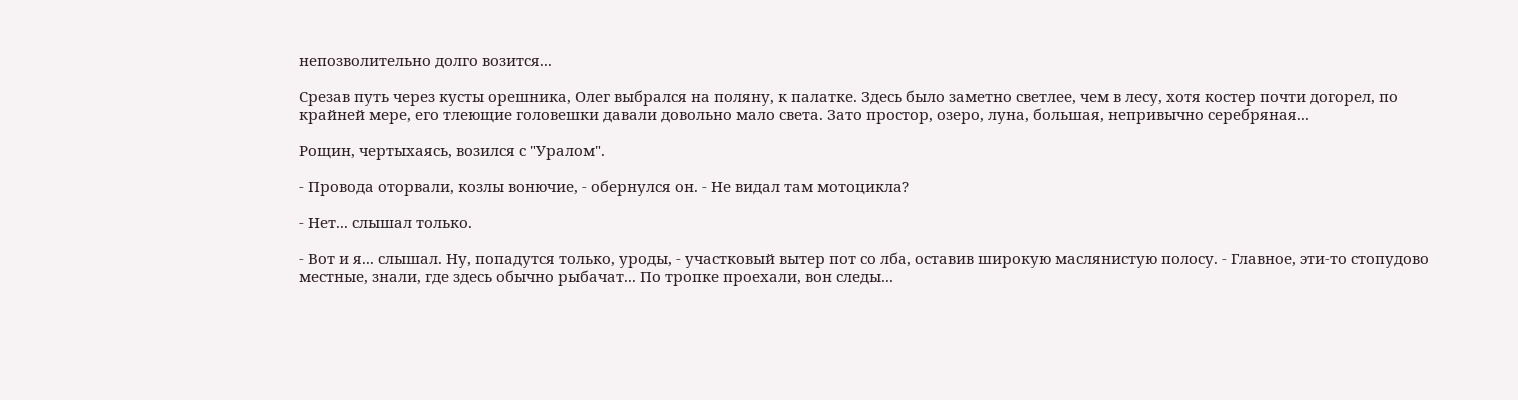непозволительно долго возится...

Срезав путь через кусты орешника, Олег выбрался на поляну, к палатке. Здесь было заметно светлее, чем в лесу, хотя костер почти догорел, по крайней мере, его тлеющие головешки давали довольно мало света. Зато простор, озеро, луна, большая, непривычно серебряная...

Рощин, чертыхаясь, возился с "Уралом".

- Провода оторвали, козлы вонючие, - обернулся он. - Не видал там мотоцикла?

- Нет... слышал только.

- Вот и я... слышал. Ну, попадутся только, уроды, - участковый вытер пот со лба, оставив широкую маслянистую полосу. - Главное, эти-то стопудово местные, знали, где здесь обычно рыбачат... По тропке проехали, вон следы...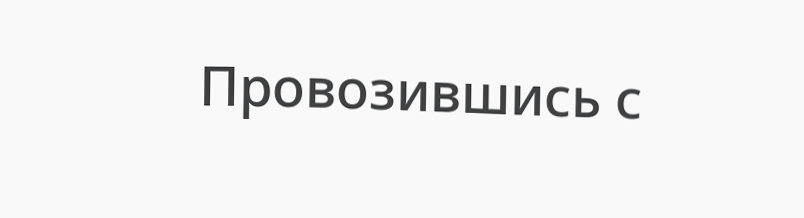Провозившись с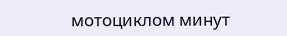мотоциклом минут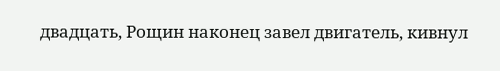двадцать, Рощин наконец завел двигатель, кивнул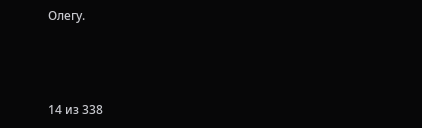Олегу.



14 из 338